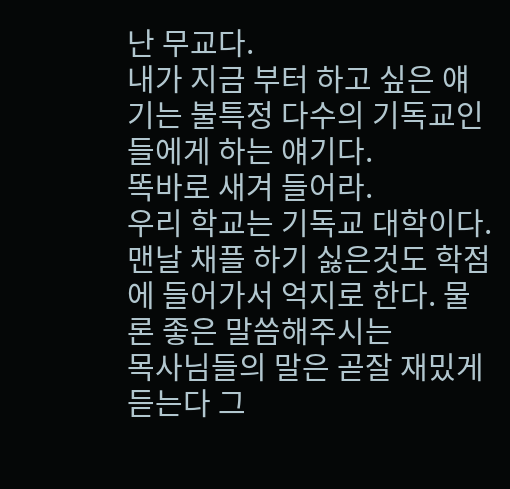난 무교다.
내가 지금 부터 하고 싶은 얘기는 불특정 다수의 기독교인들에게 하는 얘기다.
똑바로 새겨 들어라.
우리 학교는 기독교 대학이다.
맨날 채플 하기 싫은것도 학점에 들어가서 억지로 한다. 물론 좋은 말씀해주시는
목사님들의 말은 곧잘 재밌게 듣는다 그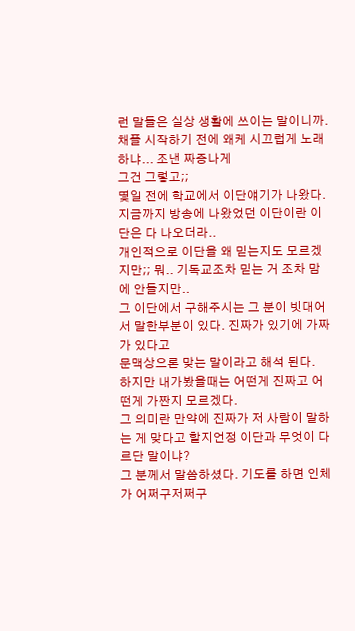런 말들은 실상 생활에 쓰이는 말이니까.
채플 시작하기 전에 왜케 시끄럽게 노래 하냐... 조낸 짜증나게
그건 그렇고;;
몇일 전에 학교에서 이단얘기가 나왔다.
지금까지 방송에 나왔었던 이단이란 이단은 다 나오더라..
개인적으로 이단을 왜 믿는지도 모르겠지만;; 뭐.. 기독교조차 믿는 거 조차 맘에 안들지만..
그 이단에서 구해주시는 그 분이 빗대어서 말한부분이 있다. 진짜가 있기에 가짜가 있다고
문맥상으론 맞는 말이라고 해석 된다.
하지만 내가봤을때는 어떤게 진짜고 어떤게 가짠지 모르겠다.
그 의미란 만약에 진짜가 저 사람이 말하는 게 맞다고 할지언정 이단과 무엇이 다르단 말이냐?
그 분께서 말씀하셨다. 기도를 하면 인체가 어쩌구저쩌구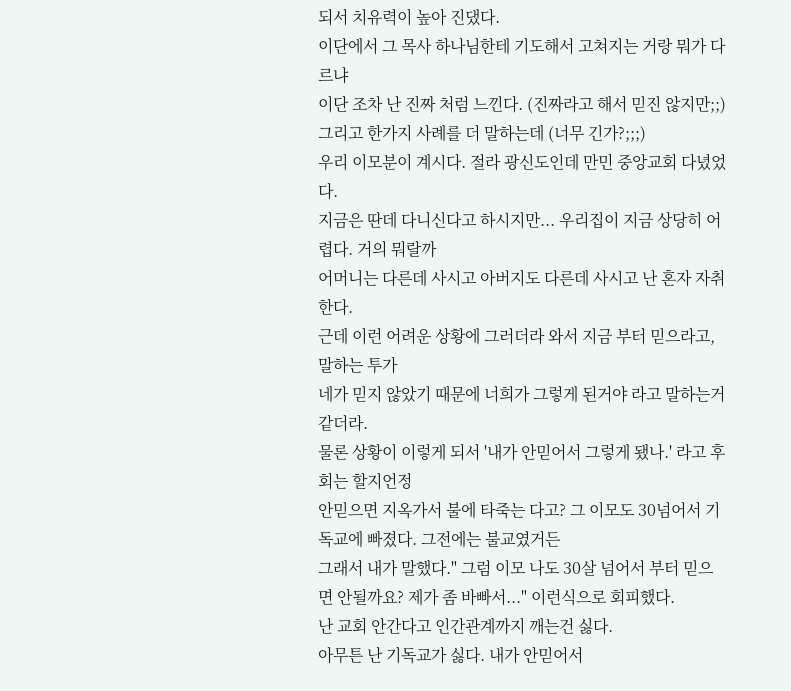되서 치유력이 높아 진댔다.
이단에서 그 목사 하나님한테 기도해서 고쳐지는 거랑 뭐가 다르냐
이단 조차 난 진짜 처럼 느낀다. (진짜라고 해서 믿진 않지만;;)
그리고 한가지 사례를 더 말하는데 (너무 긴가?;;;)
우리 이모분이 계시다. 절라 광신도인데 만민 중앙교회 다녔었다.
지금은 딴데 다니신다고 하시지만... 우리집이 지금 상당히 어렵다. 거의 뭐랄까
어머니는 다른데 사시고 아버지도 다른데 사시고 난 혼자 자취한다.
근데 이런 어려운 상황에 그러더라 와서 지금 부터 믿으라고, 말하는 투가
네가 믿지 않았기 때문에 너희가 그렇게 된거야 라고 말하는거 같더라.
물론 상황이 이렇게 되서 '내가 안믿어서 그렇게 됐나.' 라고 후회는 할지언정
안믿으면 지옥가서 불에 타죽는 다고? 그 이모도 30넘어서 기독교에 빠졌다. 그전에는 불교였거든
그래서 내가 말했다." 그럼 이모 나도 30살 넘어서 부터 믿으면 안될까요? 제가 좀 바빠서..." 이런식으로 회피했다.
난 교회 안간다고 인간관계까지 깨는건 싫다.
아무튼 난 기독교가 싫다. 내가 안믿어서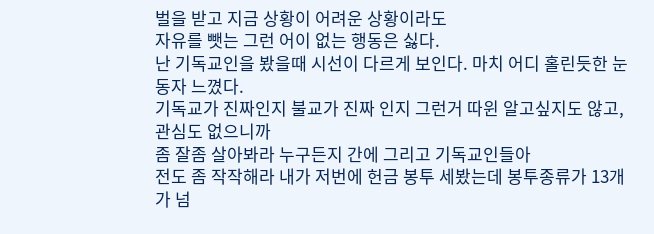벌을 받고 지금 상황이 어려운 상황이라도
자유를 뺏는 그런 어이 없는 행동은 싫다.
난 기독교인을 봤을때 시선이 다르게 보인다. 마치 어디 홀린듯한 눈동자 느꼈다.
기독교가 진짜인지 불교가 진짜 인지 그런거 따윈 알고싶지도 않고, 관심도 없으니까
좀 잘좀 살아봐라 누구든지 간에 그리고 기독교인들아
전도 좀 작작해라 내가 저번에 헌금 봉투 세봤는데 봉투종류가 13개가 넘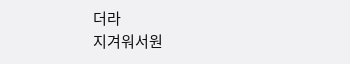더라
지겨워서원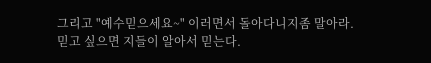그리고 "예수믿으세요~" 이러면서 돌아다니지좀 말아라.
믿고 싶으면 지들이 알아서 믿는다.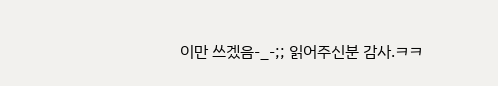이만 쓰겠음-_-;; 읽어주신분 감사.ㅋㅋ